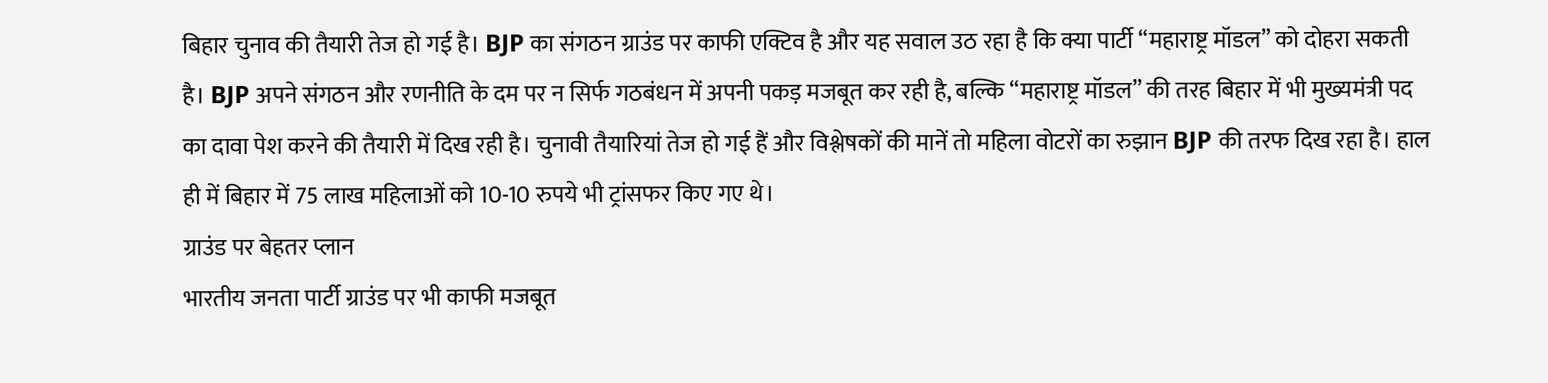बिहार चुनाव की तैयारी तेज हो गई है। BJP का संगठन ग्राउंड पर काफी एक्टिव है और यह सवाल उठ रहा है कि क्या पार्टी “महाराष्ट्र मॉडल” को दोहरा सकती है। BJP अपने संगठन और रणनीति के दम पर न सिर्फ गठबंधन में अपनी पकड़ मजबूत कर रही है, बल्कि “महाराष्ट्र मॉडल” की तरह बिहार में भी मुख्यमंत्री पद का दावा पेश करने की तैयारी में दिख रही है। चुनावी तैयारियां तेज हो गई हैं और विश्लेषकों की मानें तो महिला वोटरों का रुझान BJP की तरफ दिख रहा है। हाल ही में बिहार में 75 लाख महिलाओं को 10-10 रुपये भी ट्रांसफर किए गए थे।
ग्राउंड पर बेहतर प्लान
भारतीय जनता पार्टी ग्राउंड पर भी काफी मजबूत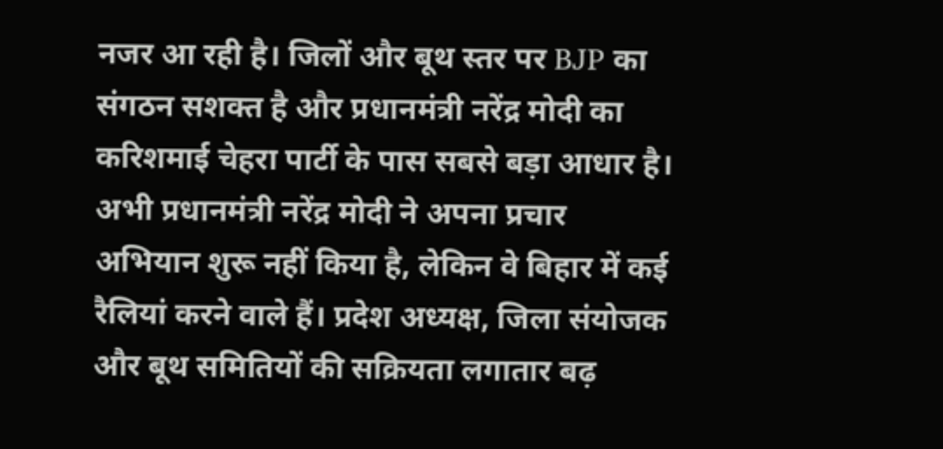नजर आ रही है। जिलों और बूथ स्तर पर BJP का संगठन सशक्त है और प्रधानमंत्री नरेंद्र मोदी का करिशमाई चेहरा पार्टी के पास सबसे बड़ा आधार है। अभी प्रधानमंत्री नरेंद्र मोदी ने अपना प्रचार अभियान शुरू नहीं किया है, लेकिन वे बिहार में कई रैलियां करने वाले हैं। प्रदेश अध्यक्ष, जिला संयोजक और बूथ समितियों की सक्रियता लगातार बढ़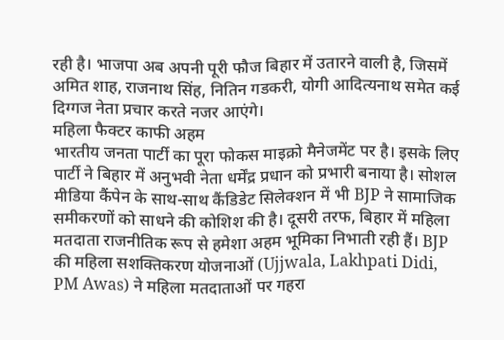रही है। भाजपा अब अपनी पूरी फौज बिहार में उतारने वाली है, जिसमें अमित शाह, राजनाथ सिंह, नितिन गडकरी, योगी आदित्यनाथ समेत कई दिग्गज नेता प्रचार करते नजर आएंगे।
महिला फैक्टर काफी अहम
भारतीय जनता पार्टी का पूरा फोकस माइक्रो मैनेजमेंट पर है। इसके लिए पार्टी ने बिहार में अनुभवी नेता धर्मेंद्र प्रधान को प्रभारी बनाया है। सोशल मीडिया कैंपेन के साथ-साथ कैंडिडेट सिलेक्शन में भी BJP ने सामाजिक समीकरणों को साधने की कोशिश की है। दूसरी तरफ, बिहार में महिला मतदाता राजनीतिक रूप से हमेशा अहम भूमिका निभाती रही हैं। BJP की महिला सशक्तिकरण योजनाओं (Ujjwala, Lakhpati Didi, PM Awas) ने महिला मतदाताओं पर गहरा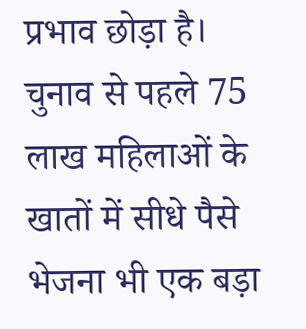प्रभाव छोड़ा है। चुनाव से पहले 75 लाख महिलाओं के खातों में सीधे पैसे भेजना भी एक बड़ा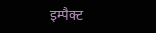इम्पैक्ट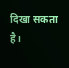दिखा सकता है।